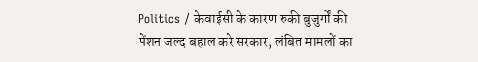Politics / केवाईसी के कारण रुकी बुजुर्गों की पेंशन जल्द बहाल करे सरकार, लंबित मामलों का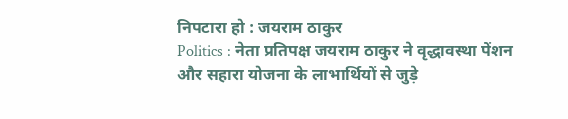निपटारा हो : जयराम ठाकुर
Politics : नेता प्रतिपक्ष जयराम ठाकुर ने वृद्धावस्था पेंशन और सहारा योजना के लाभार्थियों से जुड़े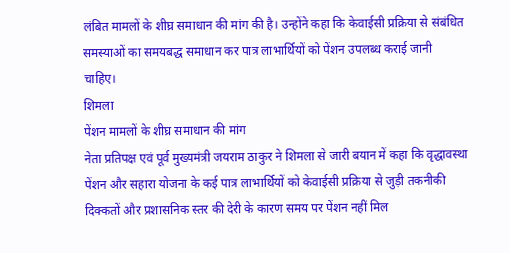लंबित मामलों के शीघ्र समाधान की मांग की है। उन्होंने कहा कि केवाईसी प्रक्रिया से संबंधित समस्याओं का समयबद्ध समाधान कर पात्र लाभार्थियों को पेंशन उपलब्ध कराई जानी चाहिए।
शिमला
पेंशन मामलों के शीघ्र समाधान की मांग
नेता प्रतिपक्ष एवं पूर्व मुख्यमंत्री जयराम ठाकुर ने शिमला से जारी बयान में कहा कि वृद्धावस्था पेंशन और सहारा योजना के कई पात्र लाभार्थियों को केवाईसी प्रक्रिया से जुड़ी तकनीकी दिक्कतों और प्रशासनिक स्तर की देरी के कारण समय पर पेंशन नहीं मिल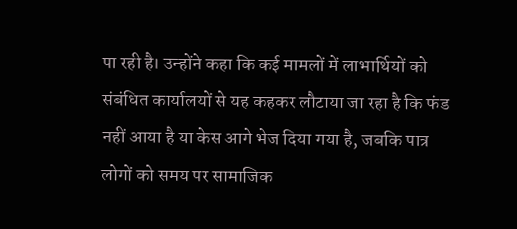पा रही है। उन्होंने कहा कि कई मामलों में लाभार्थियों को संबंधित कार्यालयों से यह कहकर लौटाया जा रहा है कि फंड नहीं आया है या केस आगे भेज दिया गया है, जबकि पात्र लोगों को समय पर सामाजिक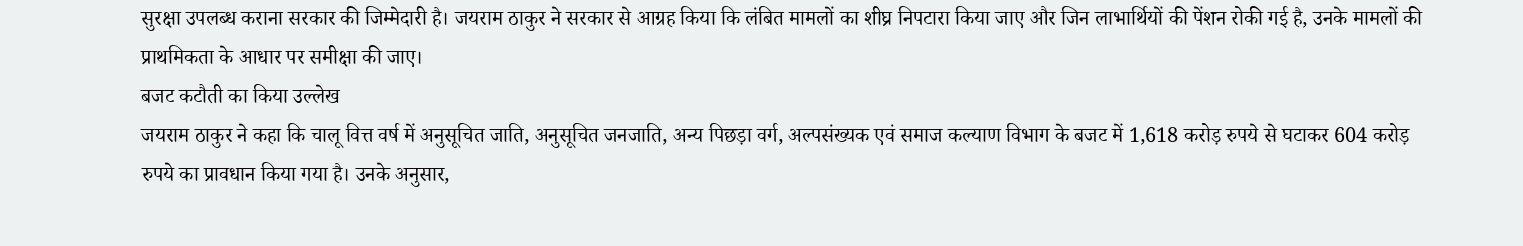सुरक्षा उपलब्ध कराना सरकार की जिम्मेदारी है। जयराम ठाकुर ने सरकार से आग्रह किया कि लंबित मामलों का शीघ्र निपटारा किया जाए और जिन लाभार्थियों की पेंशन रोकी गई है, उनके मामलों की प्राथमिकता के आधार पर समीक्षा की जाए।
बजट कटौती का किया उल्लेख
जयराम ठाकुर ने कहा कि चालू वित्त वर्ष में अनुसूचित जाति, अनुसूचित जनजाति, अन्य पिछड़ा वर्ग, अल्पसंख्यक एवं समाज कल्याण विभाग के बजट में 1,618 करोड़ रुपये से घटाकर 604 करोड़ रुपये का प्रावधान किया गया है। उनके अनुसार,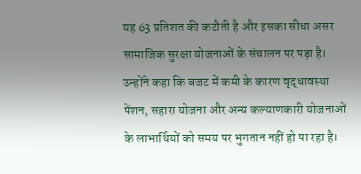यह 63 प्रतिशत की कटौती है और इसका सीधा असर सामाजिक सुरक्षा योजनाओं के संचालन पर पड़ा है। उन्होंने कहा कि बजट में कमी के कारण वृद्धावस्था पेंशन, सहारा योजना और अन्य कल्याणकारी योजनाओं के लाभार्थियों को समय पर भुगतान नहीं हो पा रहा है।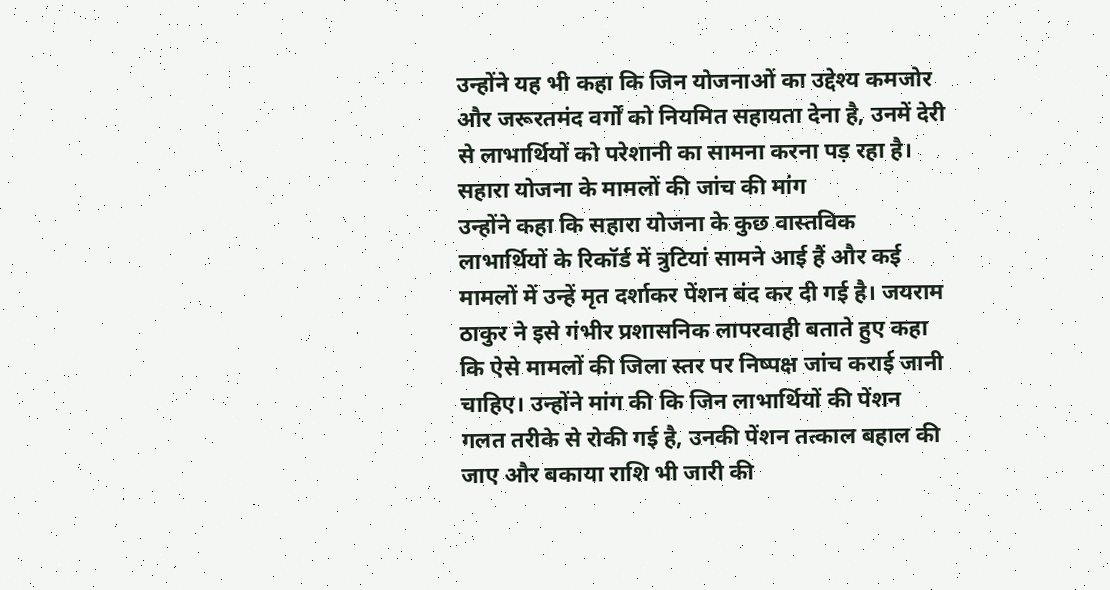उन्होंने यह भी कहा कि जिन योजनाओं का उद्देश्य कमजोर और जरूरतमंद वर्गों को नियमित सहायता देना है, उनमें देरी से लाभार्थियों को परेशानी का सामना करना पड़ रहा है।
सहारा योजना के मामलों की जांच की मांग
उन्होंने कहा कि सहारा योजना के कुछ वास्तविक लाभार्थियों के रिकॉर्ड में त्रुटियां सामने आई हैं और कई मामलों में उन्हें मृत दर्शाकर पेंशन बंद कर दी गई है। जयराम ठाकुर ने इसे गंभीर प्रशासनिक लापरवाही बताते हुए कहा कि ऐसे मामलों की जिला स्तर पर निष्पक्ष जांच कराई जानी चाहिए। उन्होंने मांग की कि जिन लाभार्थियों की पेंशन गलत तरीके से रोकी गई है, उनकी पेंशन तत्काल बहाल की जाए और बकाया राशि भी जारी की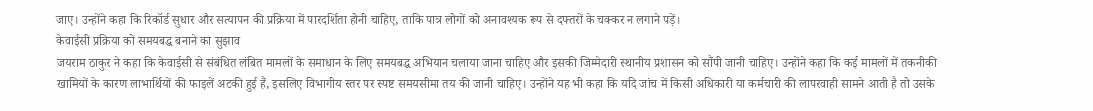जाए। उन्होंने कहा कि रिकॉर्ड सुधार और सत्यापन की प्रक्रिया में पारदर्शिता होनी चाहिए, ताकि पात्र लोगों को अनावश्यक रूप से दफ्तरों के चक्कर न लगाने पड़ें।
केवाईसी प्रक्रिया को समयबद्ध बनाने का सुझाव
जयराम ठाकुर ने कहा कि केवाईसी से संबंधित लंबित मामलों के समाधान के लिए समयबद्ध अभियान चलाया जाना चाहिए और इसकी जिम्मेदारी स्थानीय प्रशासन को सौंपी जानी चाहिए। उन्होंने कहा कि कई मामलों में तकनीकी खामियों के कारण लाभार्थियों की फाइलें अटकी हुई हैं, इसलिए विभागीय स्तर पर स्पष्ट समयसीमा तय की जानी चाहिए। उन्होंने यह भी कहा कि यदि जांच में किसी अधिकारी या कर्मचारी की लापरवाही सामने आती है तो उसके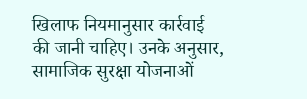खिलाफ नियमानुसार कार्रवाई की जानी चाहिए। उनके अनुसार, सामाजिक सुरक्षा योजनाओं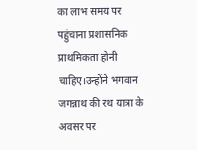का लाभ समय पर पहुंचाना प्रशासनिक प्राथमिकता होनी चाहिए।उन्होंने भगवान जगन्नाथ की रथ यात्रा के अवसर पर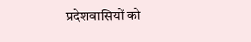प्रदेशवासियों को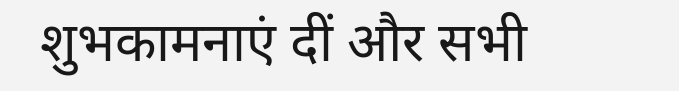शुभकामनाएं दीं और सभी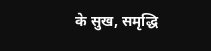के सुख, समृद्धि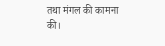तथा मंगल की कामना की।